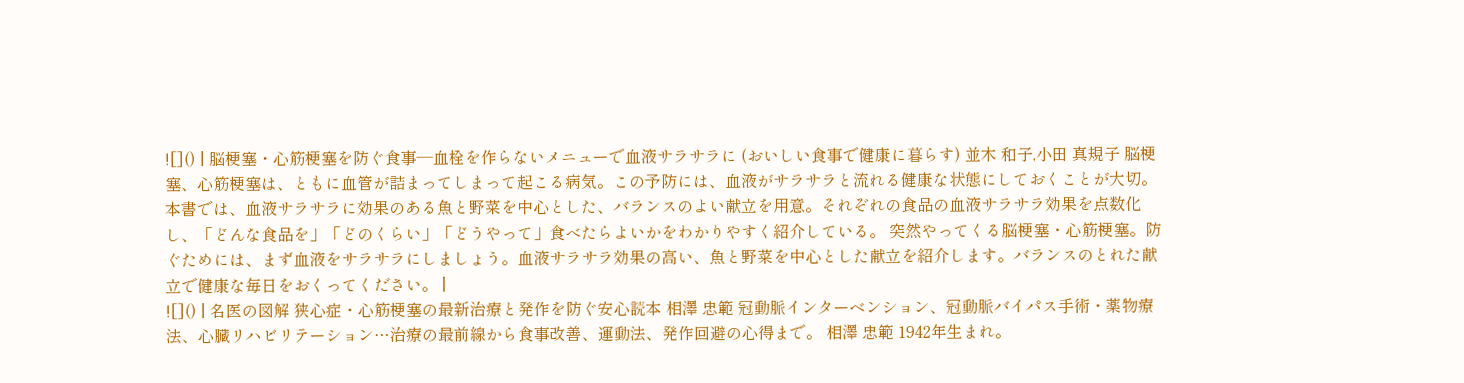![]() | 脳梗塞・心筋梗塞を防ぐ食事―血栓を作らないメニューで血液サラサラに (おいしい食事で健康に暮らす) 並木 和子,小田 真規子 脳梗塞、心筋梗塞は、ともに血管が詰まってしまって起こる病気。この予防には、血液がサラサラと流れる健康な状態にしておくことが大切。本書では、血液サラサラに効果のある魚と野菜を中心とした、バランスのよい献立を用意。それぞれの食品の血液サラサラ効果を点数化し、「どんな食品を」「どのくらい」「どうやって」食べたらよいかをわかりやすく紹介している。 突然やってくる脳梗塞・心筋梗塞。防ぐためには、まず血液をサラサラにしましょう。血液サラサラ効果の高い、魚と野菜を中心とした献立を紹介します。バランスのとれた献立で健康な毎日をおくってください。 |
![]() | 名医の図解 狭心症・心筋梗塞の最新治療と発作を防ぐ安心読本 相澤 忠範 冠動脈インターベンション、冠動脈バイパス手術・薬物療法、心臓リハビリテーション…治療の最前線から食事改善、運動法、発作回避の心得まで。 相澤 忠範 1942年生まれ。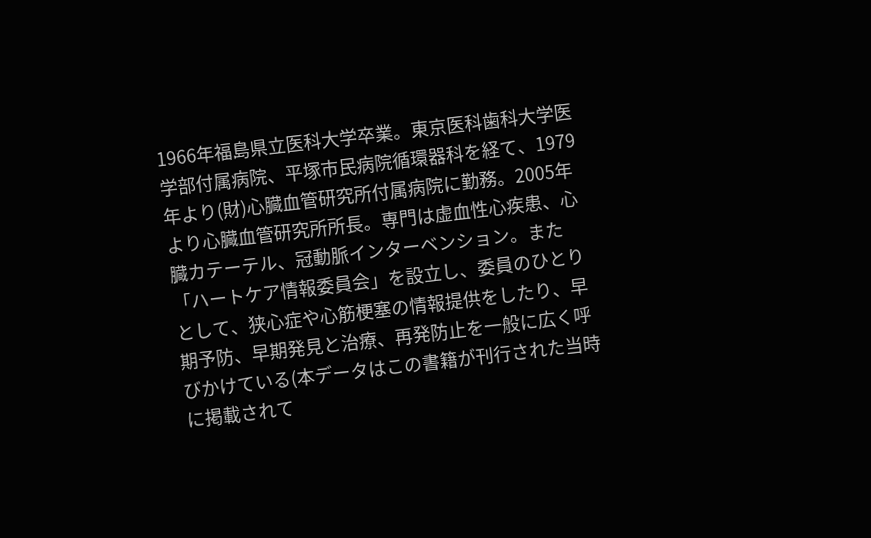1966年福島県立医科大学卒業。東京医科歯科大学医学部付属病院、平塚市民病院循環器科を経て、1979年より(財)心臓血管研究所付属病院に勤務。2005年より心臓血管研究所所長。専門は虚血性心疾患、心臓カテーテル、冠動脈インターベンション。また「ハートケア情報委員会」を設立し、委員のひとりとして、狭心症や心筋梗塞の情報提供をしたり、早期予防、早期発見と治療、再発防止を一般に広く呼びかけている(本データはこの書籍が刊行された当時に掲載されて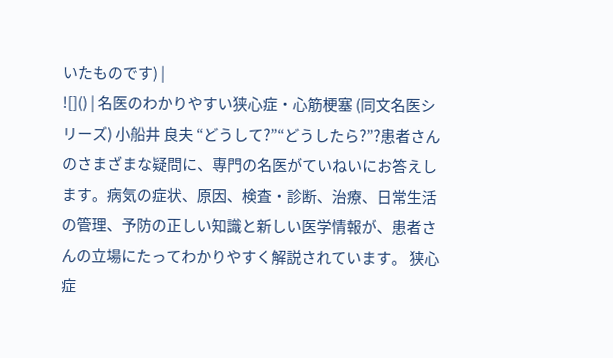いたものです) |
![]() | 名医のわかりやすい狭心症・心筋梗塞 (同文名医シリーズ) 小船井 良夫 “どうして?”“どうしたら?”?患者さんのさまざまな疑問に、専門の名医がていねいにお答えします。病気の症状、原因、検査・診断、治療、日常生活の管理、予防の正しい知識と新しい医学情報が、患者さんの立場にたってわかりやすく解説されています。 狭心症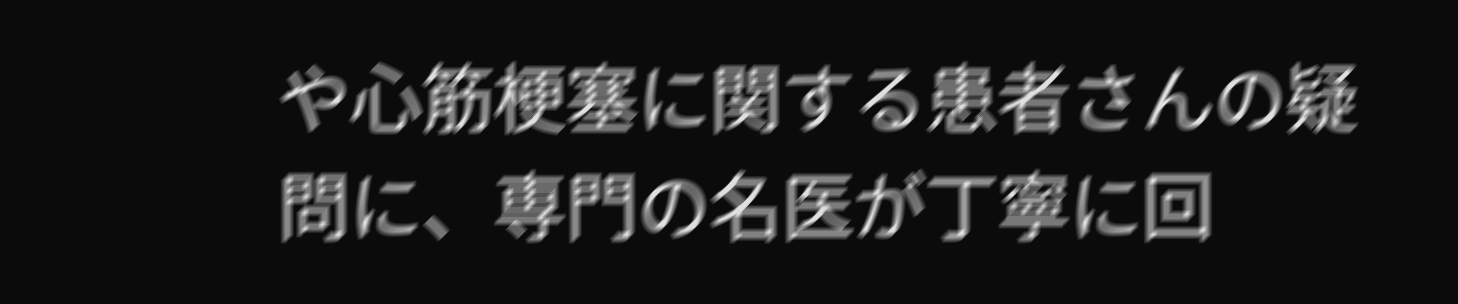や心筋梗塞に関する患者さんの疑問に、専門の名医が丁寧に回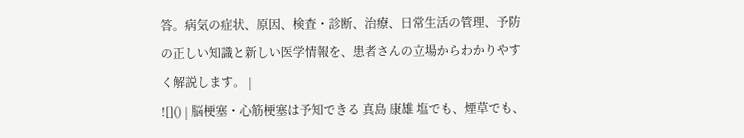答。病気の症状、原因、検査・診断、治療、日常生活の管理、予防の正しい知識と新しい医学情報を、患者さんの立場からわかりやすく解説します。 |
![]() | 脳梗塞・心筋梗塞は予知できる 真島 康雄 塩でも、煙草でも、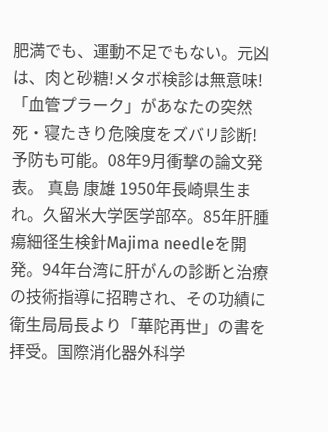肥満でも、運動不足でもない。元凶は、肉と砂糖!メタボ検診は無意味!「血管プラーク」があなたの突然死・寝たきり危険度をズバリ診断!予防も可能。08年9月衝撃の論文発表。 真島 康雄 1950年長崎県生まれ。久留米大学医学部卒。85年肝腫瘍細径生検針Majima needleを開発。94年台湾に肝がんの診断と治療の技術指導に招聘され、その功績に衛生局局長より「華陀再世」の書を拝受。国際消化器外科学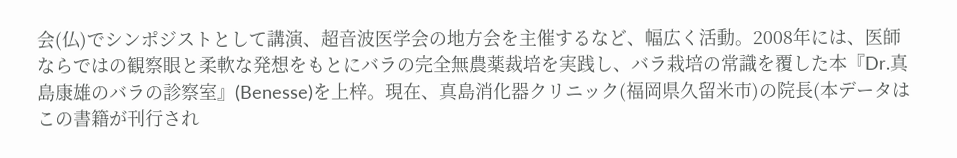会(仏)でシンポジストとして講演、超音波医学会の地方会を主催するなど、幅広く活動。2008年には、医師ならではの観察眼と柔軟な発想をもとにバラの完全無農薬裁培を実践し、バラ栽培の常識を覆した本『Dr.真島康雄のバラの診察室』(Benesse)を上梓。現在、真島消化器クリニック(福岡県久留米市)の院長(本データはこの書籍が刊行され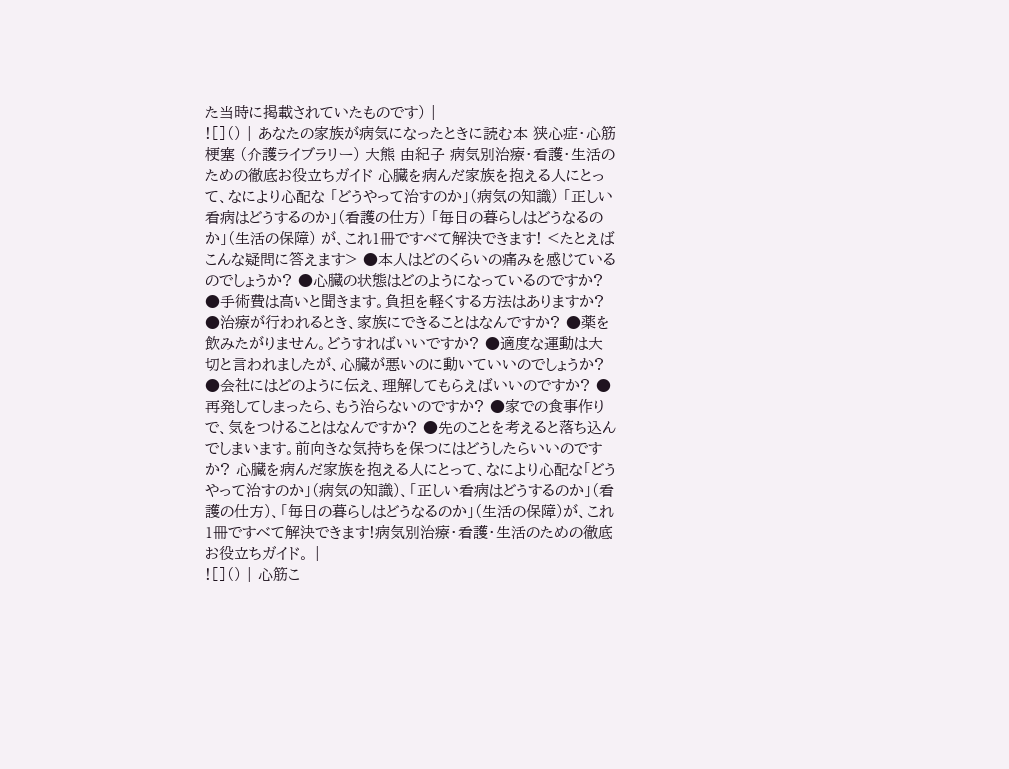た当時に掲載されていたものです) |
![]() | あなたの家族が病気になったときに読む本 狭心症・心筋梗塞 (介護ライブラリー) 大熊 由紀子 病気別治療・看護・生活のための徹底お役立ちガイド 心臓を病んだ家族を抱える人にとって、なにより心配な 「どうやって治すのか」(病気の知識) 「正しい看病はどうするのか」(看護の仕方) 「毎日の暮らしはどうなるのか」(生活の保障) が、これ1冊ですべて解決できます! <たとえばこんな疑問に答えます> ●本人はどのくらいの痛みを感じているのでしょうか? ●心臓の状態はどのようになっているのですか? ●手術費は高いと聞きます。負担を軽くする方法はありますか? ●治療が行われるとき、家族にできることはなんですか? ●薬を飲みたがりません。どうすればいいですか? ●適度な運動は大切と言われましたが、心臓が悪いのに動いていいのでしょうか? ●会社にはどのように伝え、理解してもらえばいいのですか? ●再発してしまったら、もう治らないのですか? ●家での食事作りで、気をつけることはなんですか? ●先のことを考えると落ち込んでしまいます。前向きな気持ちを保つにはどうしたらいいのですか? 心臓を病んだ家族を抱える人にとって、なにより心配な「どうやって治すのか」(病気の知識)、「正しい看病はどうするのか」(看護の仕方)、「毎日の暮らしはどうなるのか」(生活の保障)が、これ1冊ですべて解決できます!病気別治療・看護・生活のための徹底お役立ちガイド。 |
![]() | 心筋こ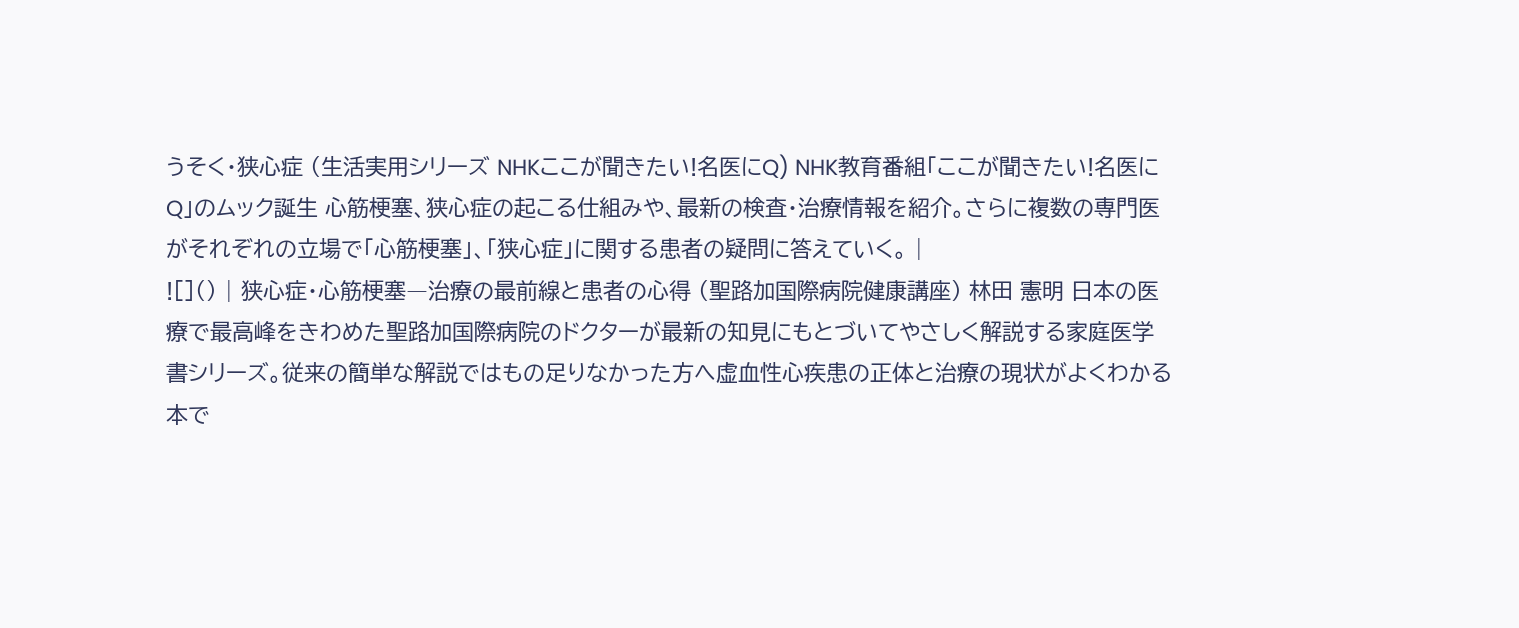うそく・狭心症 (生活実用シリーズ NHKここが聞きたい!名医にQ) NHK教育番組「ここが聞きたい!名医にQ」のムック誕生 心筋梗塞、狭心症の起こる仕組みや、最新の検査・治療情報を紹介。さらに複数の専門医がそれぞれの立場で「心筋梗塞」、「狭心症」に関する患者の疑問に答えていく。 |
![]() | 狭心症・心筋梗塞―治療の最前線と患者の心得 (聖路加国際病院健康講座) 林田 憲明 日本の医療で最高峰をきわめた聖路加国際病院のドクターが最新の知見にもとづいてやさしく解説する家庭医学書シリーズ。従来の簡単な解説ではもの足りなかった方へ虚血性心疾患の正体と治療の現状がよくわかる本で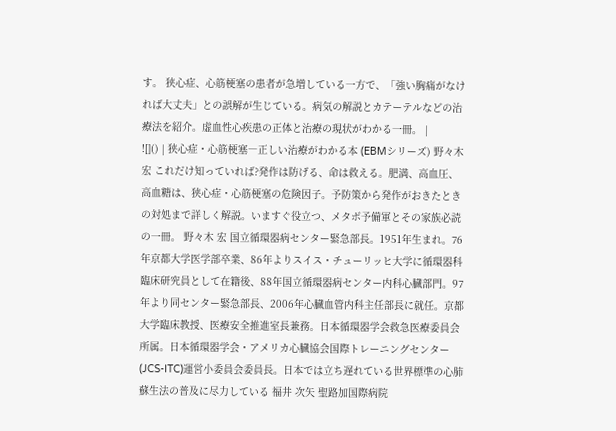す。 狭心症、心筋梗塞の患者が急増している一方で、「強い胸痛がなければ大丈夫」との誤解が生じている。病気の解説とカテーテルなどの治療法を紹介。虚血性心疾患の正体と治療の現状がわかる一冊。 |
![]() | 狭心症・心筋梗塞―正しい治療がわかる本 (EBMシリーズ) 野々木 宏 これだけ知っていれば?発作は防げる、命は救える。肥満、高血圧、高血糖は、狭心症・心筋梗塞の危険因子。予防策から発作がおきたときの対処まで詳しく解説。いますぐ役立つ、メタボ予備軍とその家族必読の一冊。 野々木 宏 国立循環器病センター緊急部長。1951年生まれ。76年京都大学医学部卒業、86年よりスイス・チューリッヒ大学に循環器科臨床研究員として在籍後、88年国立循環器病センター内科心臓部門。97年より同センター緊急部長、2006年心臓血管内科主任部長に就任。京都大学臨床教授、医療安全推進室長兼務。日本循環器学会救急医療委員会所属。日本循環器学会・アメリカ心臓協会国際トレーニングセンター(JCS‐ITC)運営小委員会委員長。日本では立ち遅れている世界標準の心肺蘇生法の普及に尽力している 福井 次矢 聖路加国際病院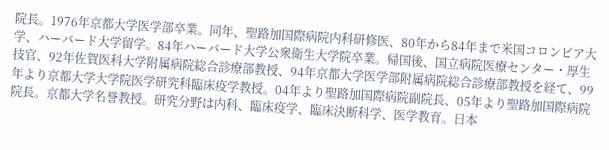院長。1976年京都大学医学部卒業。同年、聖路加国際病院内科研修医、80年から84年まで米国コロンビア大学、ハーバード大学留学。84年ハーバード大学公衆衛生大学院卒業。帰国後、国立病院医療センター・厚生技官、92年佐賀医科大学附属病院総合診療部教授、94年京都大学医学部附属病院総合診療部教授を経て、99年より京都大学大学院医学研究科臨床疫学教授。04年より聖路加国際病院副院長、05年より聖路加国際病院院長。京都大学名誉教授。研究分野は内科、臨床疫学、臨床決断科学、医学教育。日本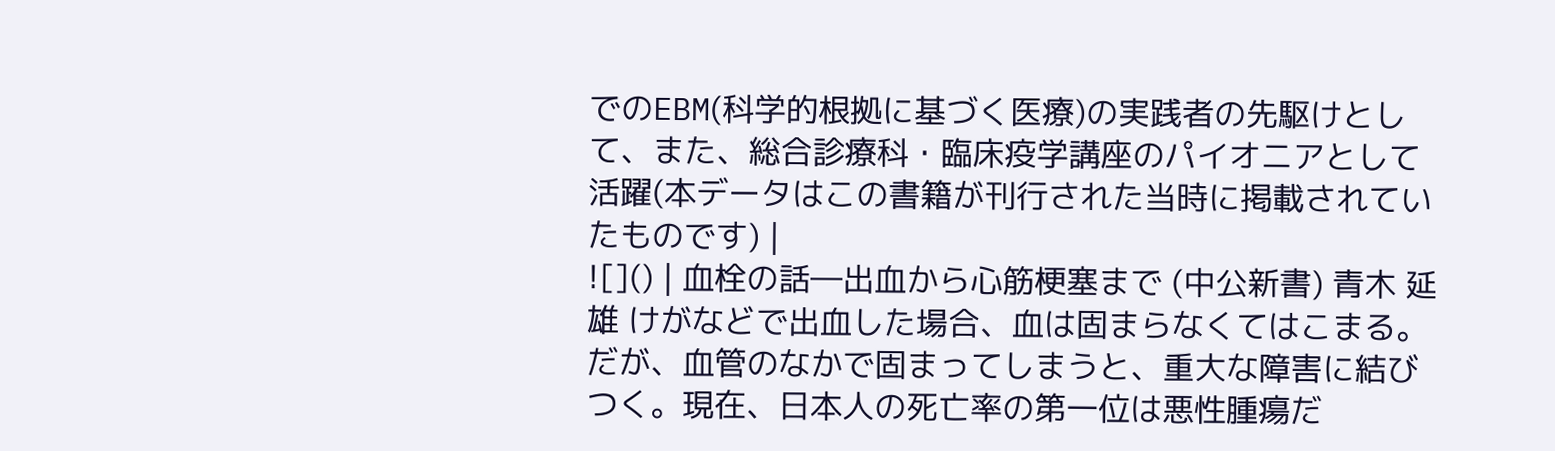でのEBM(科学的根拠に基づく医療)の実践者の先駆けとして、また、総合診療科・臨床疫学講座のパイオニアとして活躍(本データはこの書籍が刊行された当時に掲載されていたものです) |
![]() | 血栓の話―出血から心筋梗塞まで (中公新書) 青木 延雄 けがなどで出血した場合、血は固まらなくてはこまる。だが、血管のなかで固まってしまうと、重大な障害に結びつく。現在、日本人の死亡率の第一位は悪性腫瘍だ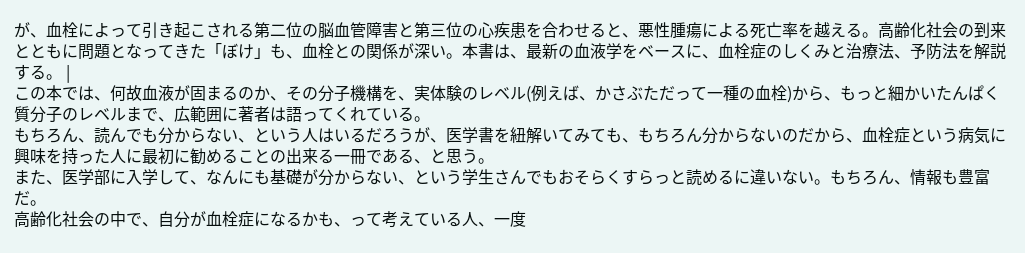が、血栓によって引き起こされる第二位の脳血管障害と第三位の心疾患を合わせると、悪性腫瘍による死亡率を越える。高齢化社会の到来とともに問題となってきた「ぼけ」も、血栓との関係が深い。本書は、最新の血液学をベースに、血栓症のしくみと治療法、予防法を解説する。 |
この本では、何故血液が固まるのか、その分子機構を、実体験のレベル(例えば、かさぶただって一種の血栓)から、もっと細かいたんぱく質分子のレベルまで、広範囲に著者は語ってくれている。
もちろん、読んでも分からない、という人はいるだろうが、医学書を紐解いてみても、もちろん分からないのだから、血栓症という病気に興味を持った人に最初に勧めることの出来る一冊である、と思う。
また、医学部に入学して、なんにも基礎が分からない、という学生さんでもおそらくすらっと読めるに違いない。もちろん、情報も豊富だ。
高齢化社会の中で、自分が血栓症になるかも、って考えている人、一度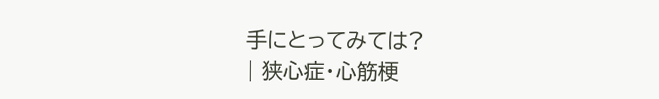手にとってみては?
| 狭心症・心筋梗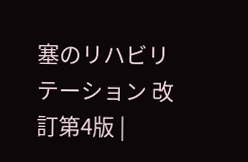塞のリハビリテーション 改訂第4版 |